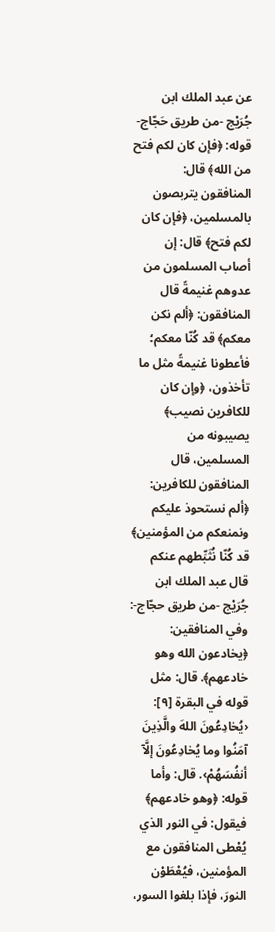عن عبد الملك ابن جُرَيْج -من طريق حَجّاج- قوله: ﴿فإن كان لكم فتح من الله﴾ قال: المنافقون يتربصون بالمسلمين، ﴿فإن كان لكم فتح﴾ قال: إن أصاب المسلمون من عدوهم غنيمةً قال المنافقون: ﴿ألم نكن معكم﴾ قد كُنّا معكم؛ فأعطونا غنيمةً مثل ما تأخذون، ﴿وإن كان للكافرين نصيب﴾ يصيبونه من المسلمين، قال المنافقون للكافرين: ﴿ألم نستحوذ عليكم ونمنعكم من المؤمنين﴾ قد كُنّا نُثَبِّطهم عنكم
قال عبد الملك ابن جُرَيْج -من طريق حجّاج-: وفي المنافقين: ﴿يخادعون الله وهو خادعهم﴾. قال: مثل قوله في البقرة [٩]: ‹يُخادِعُونَ اللهَ والَّذِينَ آمَنُوا وما يُخادِعُونَ إلَّآ أنفُسَهُمْ›. قال: وأما قوله: ﴿وهو خادعهم﴾ فيقول: في النور الذي يُعْطى المنافقون مع المؤمنين، فيُعْطَوْن النورَ، فإذا بلغوا السور،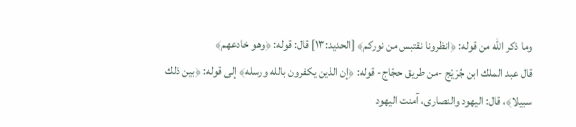وما ذكر الله من قوله: ﴿انظرونا نقتبس من نوركم﴾ [الحديد:١٣] قال: قوله: ﴿وهو خادعهم﴾
قال عبد الملك ابن جُرَيْج -من طريق حجّاج- قوله: ﴿إن الذين يكفرون بالله ورسله﴾ إلى قوله: ﴿بين ذلك سبيلا﴾، قال: اليهود والنصارى، آمنت اليهود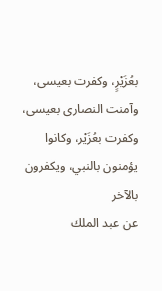بعُزَيْرٍ، وكفرت بعيسى، وآمنت النصارى بعيسى، وكفرت بعُزَيْر، وكانوا يؤمنون بالنبي، ويكفرون بالآخر
عن عبد الملك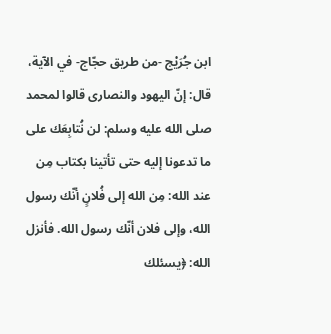ابن جُرَيْج -من طريق حجّاج- في الآية، قال: إنّ اليهود والنصارى قالوا لمحمد صلى الله عليه وسلم: لن نُتابِعَك على ما تدعونا إليه حتى تأتينا بكتاب مِن عند الله: مِن الله إلى فُلانٍ أنّك رسول الله، وإلى فلان أنّك رسول الله. فأنزل الله: ﴿يسئلك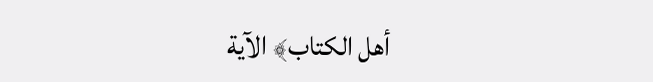أهل الكتاب﴾ الآية